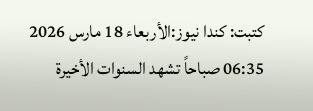كتبت: كندا نيوز:الأربعاء 18 مارس 2026 06:35 صباحاً تشهد السنوات الأخيرة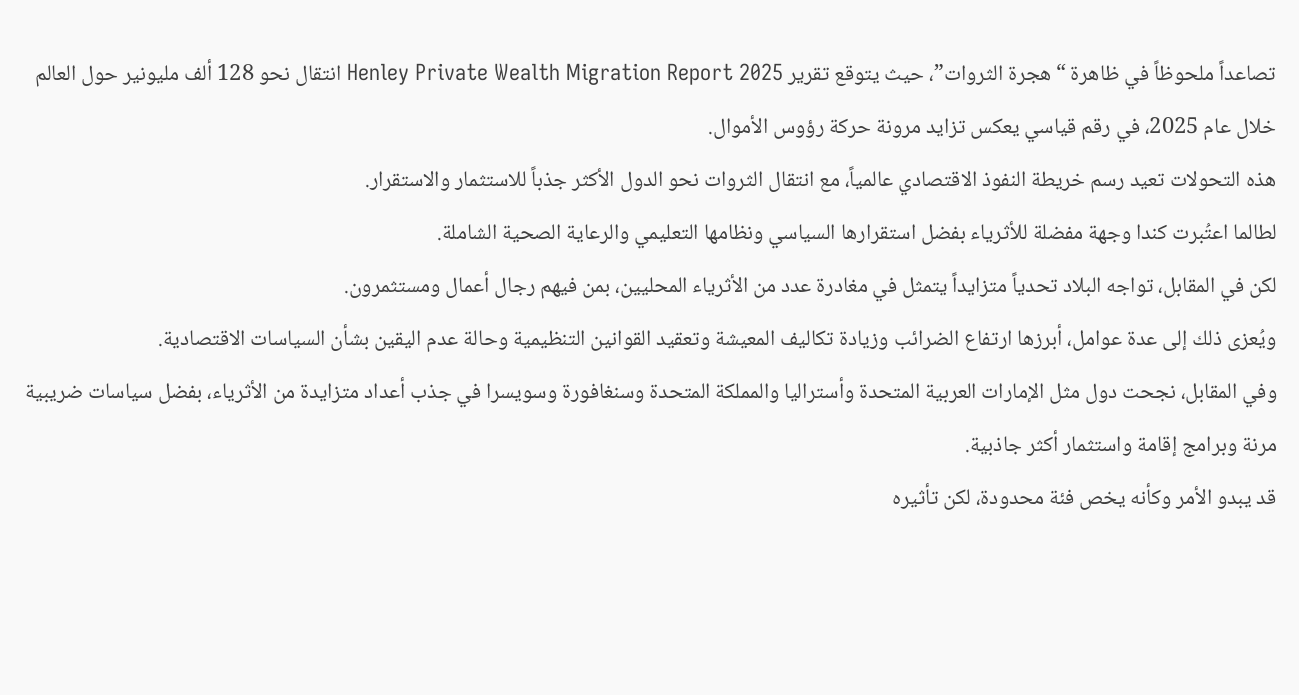تصاعداً ملحوظاً في ظاهرة “هجرة الثروات”، حيث يتوقع تقرير Henley Private Wealth Migration Report 2025 انتقال نحو 128 ألف مليونير حول العالم خلال عام 2025، في رقم قياسي يعكس تزايد مرونة حركة رؤوس الأموال.
هذه التحولات تعيد رسم خريطة النفوذ الاقتصادي عالمياً، مع انتقال الثروات نحو الدول الأكثر جذباً للاستثمار والاستقرار.
لطالما اعتُبرت كندا وجهة مفضلة للأثرياء بفضل استقرارها السياسي ونظامها التعليمي والرعاية الصحية الشاملة.
لكن في المقابل، تواجه البلاد تحدياً متزايداً يتمثل في مغادرة عدد من الأثرياء المحليين، بمن فيهم رجال أعمال ومستثمرون.
ويُعزى ذلك إلى عدة عوامل، أبرزها ارتفاع الضرائب وزيادة تكاليف المعيشة وتعقيد القوانين التنظيمية وحالة عدم اليقين بشأن السياسات الاقتصادية.
وفي المقابل، نجحت دول مثل الإمارات العربية المتحدة وأستراليا والمملكة المتحدة وسنغافورة وسويسرا في جذب أعداد متزايدة من الأثرياء، بفضل سياسات ضريبية مرنة وبرامج إقامة واستثمار أكثر جاذبية.
قد يبدو الأمر وكأنه يخص فئة محدودة، لكن تأثيره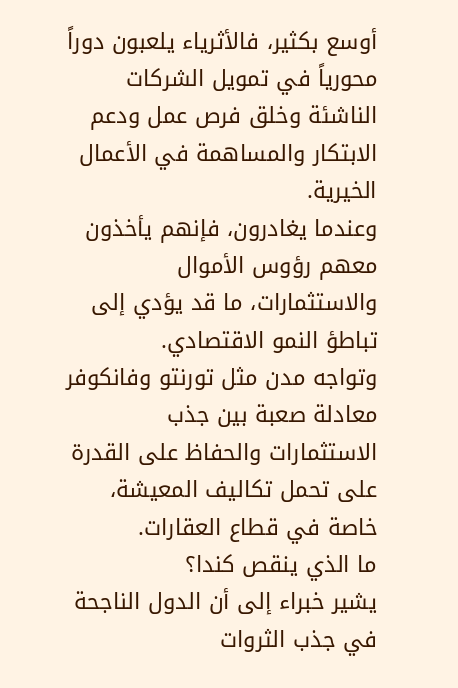أوسع بكثير، فالأثرياء يلعبون دوراً محورياً في تمويل الشركات الناشئة وخلق فرص عمل ودعم الابتكار والمساهمة في الأعمال الخيرية.
وعندما يغادرون، فإنهم يأخذون معهم رؤوس الأموال والاستثمارات، ما قد يؤدي إلى تباطؤ النمو الاقتصادي.
وتواجه مدن مثل تورنتو وفانكوفر معادلة صعبة بين جذب الاستثمارات والحفاظ على القدرة على تحمل تكاليف المعيشة، خاصة في قطاع العقارات.
ما الذي ينقص كندا؟
يشير خبراء إلى أن الدول الناجحة في جذب الثروات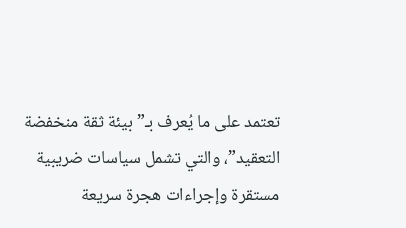تعتمد على ما يُعرف بـ”بيئة ثقة منخفضة التعقيد”، والتي تشمل سياسات ضريبية مستقرة وإجراءات هجرة سريعة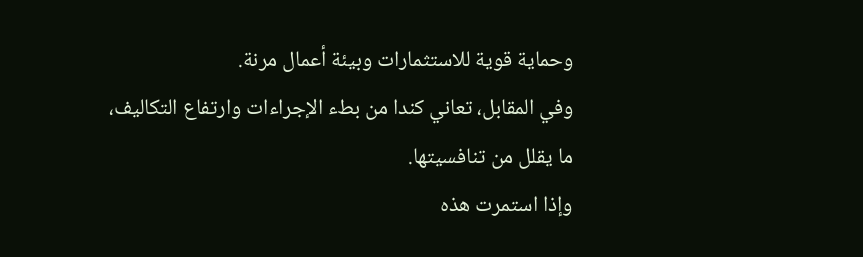وحماية قوية للاستثمارات وبيئة أعمال مرنة.
وفي المقابل، تعاني كندا من بطء الإجراءات وارتفاع التكاليف، ما يقلل من تنافسيتها.
وإذا استمرت هذه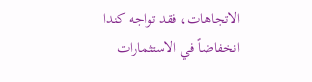الاتجاهات، فقد تواجه كندا انخفاضاً في الاستثمارات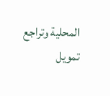المحلية وتراجع تمويل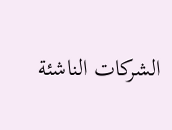الشركات الناشئة